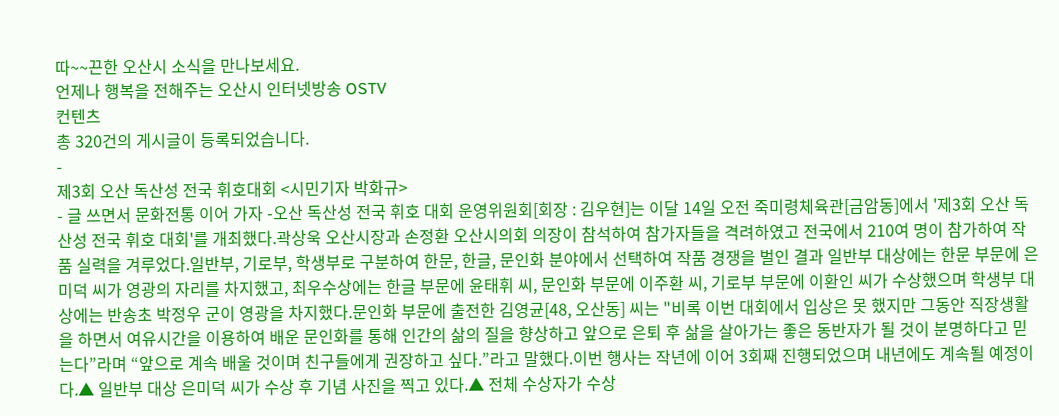따~~끈한 오산시 소식을 만나보세요.
언제나 행복을 전해주는 오산시 인터넷방송 OSTV
컨텐츠
총 320건의 게시글이 등록되었습니다.
-
제3회 오산 독산성 전국 휘호대회 <시민기자 박화규>
- 글 쓰면서 문화전통 이어 가자 -오산 독산성 전국 휘호 대회 운영위원회[회장 : 김우현]는 이달 14일 오전 죽미령체육관[금암동]에서 '제3회 오산 독산성 전국 휘호 대회'를 개최했다.곽상욱 오산시장과 손정환 오산시의회 의장이 참석하여 참가자들을 격려하였고 전국에서 210여 명이 참가하여 작품 실력을 겨루었다.일반부, 기로부, 학생부로 구분하여 한문, 한글, 문인화 분야에서 선택하여 작품 경쟁을 벌인 결과 일반부 대상에는 한문 부문에 은미덕 씨가 영광의 자리를 차지했고, 최우수상에는 한글 부문에 윤태휘 씨, 문인화 부문에 이주환 씨, 기로부 부문에 이환인 씨가 수상했으며 학생부 대상에는 반송초 박정우 군이 영광을 차지했다.문인화 부문에 출전한 김영균[48, 오산동] 씨는 "비록 이번 대회에서 입상은 못 했지만 그동안 직장생활을 하면서 여유시간을 이용하여 배운 문인화를 통해 인간의 삶의 질을 향상하고 앞으로 은퇴 후 삶을 살아가는 좋은 동반자가 될 것이 분명하다고 믿는다”라며 “앞으로 계속 배울 것이며 친구들에게 권장하고 싶다.”라고 말했다.이번 행사는 작년에 이어 3회째 진행되었으며 내년에도 계속될 예정이다.▲ 일반부 대상 은미덕 씨가 수상 후 기념 사진을 찍고 있다.▲ 전체 수상자가 수상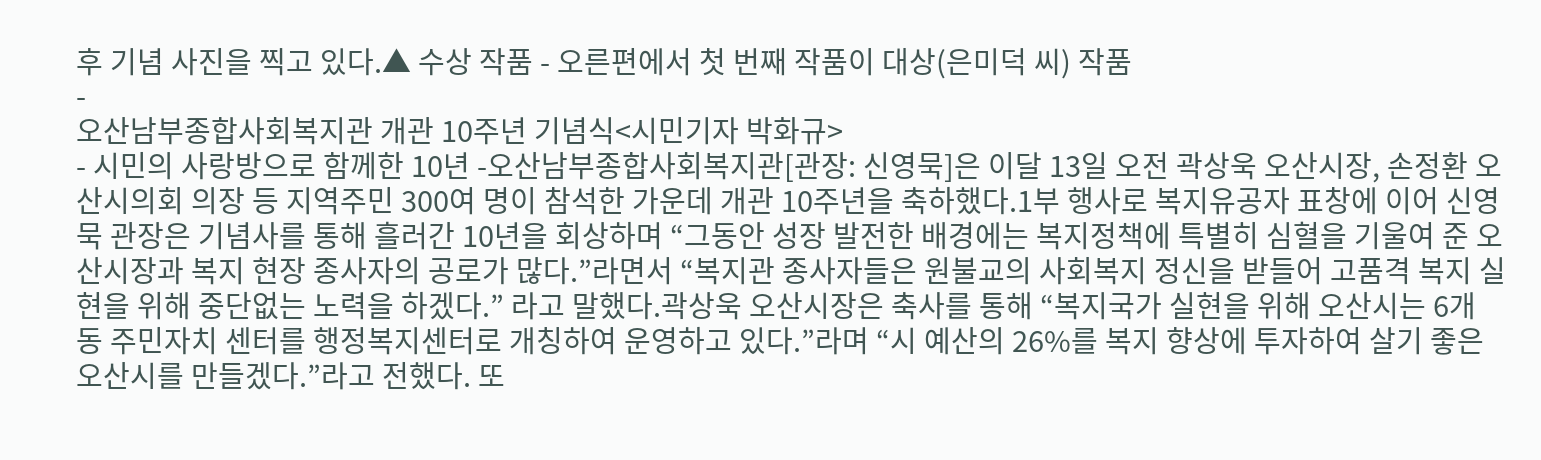후 기념 사진을 찍고 있다.▲ 수상 작품 - 오른편에서 첫 번째 작품이 대상(은미덕 씨) 작품
-
오산남부종합사회복지관 개관 10주년 기념식<시민기자 박화규>
- 시민의 사랑방으로 함께한 10년 -오산남부종합사회복지관[관장: 신영묵]은 이달 13일 오전 곽상욱 오산시장, 손정환 오산시의회 의장 등 지역주민 300여 명이 참석한 가운데 개관 10주년을 축하했다.1부 행사로 복지유공자 표창에 이어 신영묵 관장은 기념사를 통해 흘러간 10년을 회상하며 “그동안 성장 발전한 배경에는 복지정책에 특별히 심혈을 기울여 준 오산시장과 복지 현장 종사자의 공로가 많다.”라면서 “복지관 종사자들은 원불교의 사회복지 정신을 받들어 고품격 복지 실현을 위해 중단없는 노력을 하겠다.” 라고 말했다.곽상욱 오산시장은 축사를 통해 “복지국가 실현을 위해 오산시는 6개 동 주민자치 센터를 행정복지센터로 개칭하여 운영하고 있다.”라며 “시 예산의 26%를 복지 향상에 투자하여 살기 좋은 오산시를 만들겠다.”라고 전했다. 또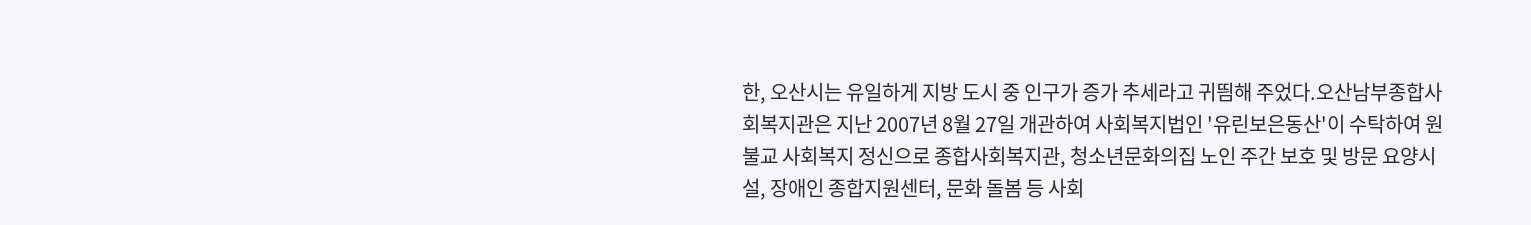한, 오산시는 유일하게 지방 도시 중 인구가 증가 추세라고 귀띔해 주었다.오산남부종합사회복지관은 지난 2007년 8월 27일 개관하여 사회복지법인 '유린보은동산'이 수탁하여 원불교 사회복지 정신으로 종합사회복지관, 청소년문화의집 노인 주간 보호 및 방문 요양시설, 장애인 종합지원센터, 문화 돌봄 등 사회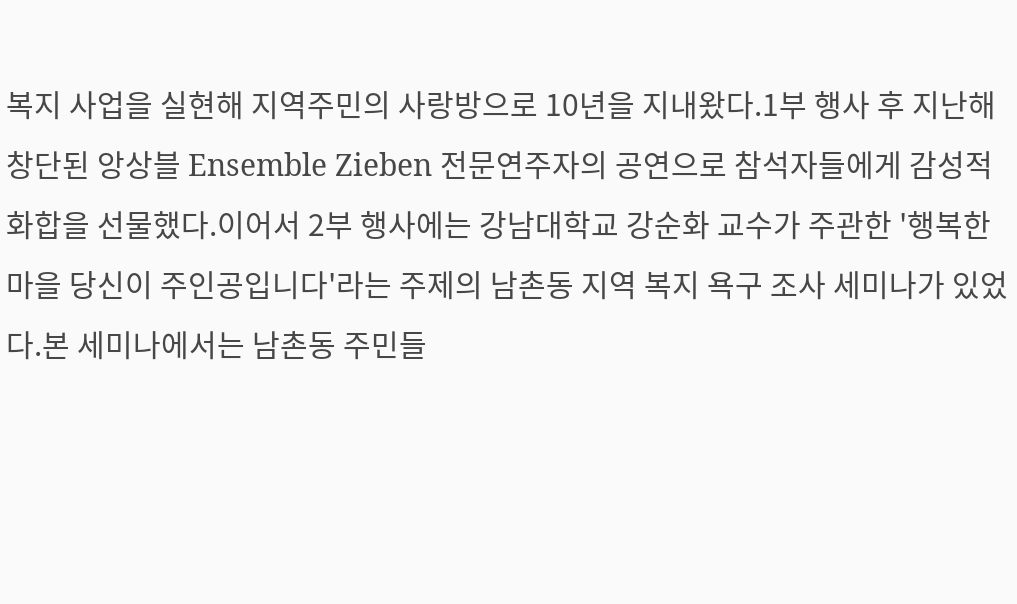복지 사업을 실현해 지역주민의 사랑방으로 10년을 지내왔다.1부 행사 후 지난해 창단된 앙상블 Ensemble Zieben 전문연주자의 공연으로 참석자들에게 감성적 화합을 선물했다.이어서 2부 행사에는 강남대학교 강순화 교수가 주관한 '행복한 마을 당신이 주인공입니다'라는 주제의 남촌동 지역 복지 욕구 조사 세미나가 있었다.본 세미나에서는 남촌동 주민들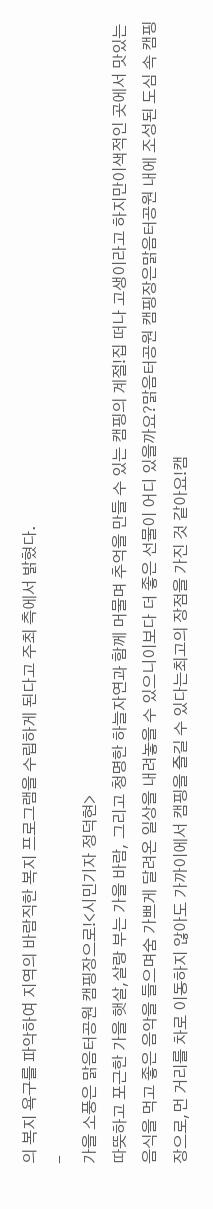의 복지 욕구를 파악하여 지역의 바람직한 복지 프로그램을 수립하게 된다고 주최 측에서 밝혔다.
-
가을 소풍은 맑음터공원 캠핑장으로!<시민기자 정덕현>
따뜻하고 포근한 가을 햇살,살랑 부는 가을 바람, 그리고 청명한 하늘자연과 함께 머물며 추억을 만들 수 있는 캠핑의 계절!집 떠나 고생이라고 하지만이색적인 곳에서 맛있는 음식을 먹고 좋은 음악을 들으며숨 가쁘게 달려온 일상을 내려놓을 수 있으니이보다 더 좋은 선물이 어디 있을까요?맑음터공원 캠핑장은맑음터공원 내에 조성된 도심 속 캠핑장으로,먼 거리를 차로 이동하지 않아도 가까이에서 캠핑을 즐길 수 있다는최고의 장점을 가진 것 같아요!캠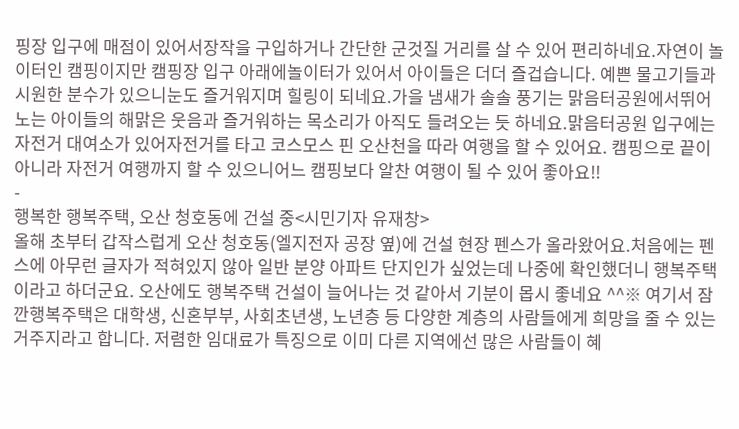핑장 입구에 매점이 있어서장작을 구입하거나 간단한 군것질 거리를 살 수 있어 편리하네요.자연이 놀이터인 캠핑이지만 캠핑장 입구 아래에놀이터가 있어서 아이들은 더더 즐겁습니다. 예쁜 물고기들과 시원한 분수가 있으니눈도 즐거워지며 힐링이 되네요.가을 냄새가 솔솔 풍기는 맑음터공원에서뛰어노는 아이들의 해맑은 웃음과 즐거워하는 목소리가 아직도 들려오는 듯 하네요.맑음터공원 입구에는 자전거 대여소가 있어자전거를 타고 코스모스 핀 오산천을 따라 여행을 할 수 있어요. 캠핑으로 끝이 아니라 자전거 여행까지 할 수 있으니어느 캠핑보다 알찬 여행이 될 수 있어 좋아요!!
-
행복한 행복주택, 오산 청호동에 건설 중<시민기자 유재창>
올해 초부터 갑작스럽게 오산 청호동(엘지전자 공장 옆)에 건설 현장 펜스가 올라왔어요.처음에는 펜스에 아무런 글자가 적혀있지 않아 일반 분양 아파트 단지인가 싶었는데 나중에 확인했더니 행복주택이라고 하더군요. 오산에도 행복주택 건설이 늘어나는 것 같아서 기분이 몹시 좋네요 ^^※ 여기서 잠깐행복주택은 대학생, 신혼부부, 사회초년생, 노년층 등 다양한 계층의 사람들에게 희망을 줄 수 있는 거주지라고 합니다. 저렴한 임대료가 특징으로 이미 다른 지역에선 많은 사람들이 혜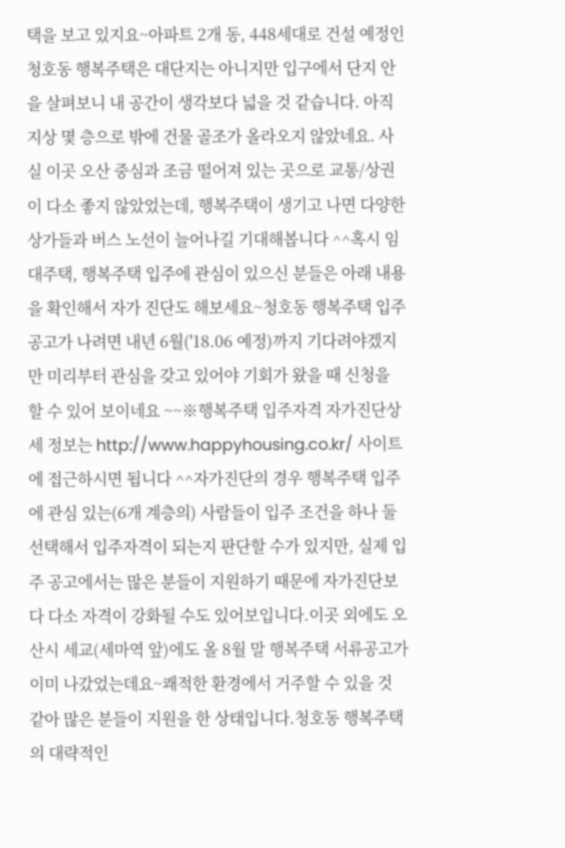택을 보고 있지요~아파트 2개 동, 448세대로 건설 예정인 청호동 행복주택은 대단지는 아니지만 입구에서 단지 안을 살펴보니 내 공간이 생각보다 넓을 것 같습니다. 아직 지상 몇 층으로 밖에 건물 골조가 올라오지 않았네요. 사실 이곳 오산 중심과 조금 떨어져 있는 곳으로 교통/상권이 다소 좋지 않았었는데, 행복주택이 생기고 나면 다양한 상가들과 버스 노선이 늘어나길 기대해봅니다 ^^혹시 임대주택, 행복주택 입주에 관심이 있으신 분들은 아래 내용을 확인해서 자가 진단도 해보세요~청호동 행복주택 입주 공고가 나려면 내년 6월('18.06 예정)까지 기다려야겠지만 미리부터 관심을 갖고 있어야 기회가 왔을 때 신청을 할 수 있어 보이네요 ~~※행복주택 입주자격 자가진단상세 정보는 http://www.happyhousing.co.kr/ 사이트에 접근하시면 됩니다 ^^자가진단의 경우 행복주택 입주에 관심 있는(6개 계층의) 사람들이 입주 조건을 하나 둘 선택해서 입주자격이 되는지 판단할 수가 있지만, 실제 입주 공고에서는 많은 분들이 지원하기 때문에 자가진단보다 다소 자격이 강화될 수도 있어보입니다.이곳 외에도 오산시 세교(세마역 앞)에도 올 8월 말 행복주택 서류공고가 이미 나갔었는데요~쾌적한 환경에서 거주할 수 있을 것 같아 많은 분들이 지원을 한 상태입니다.청호동 행복주택의 대략적인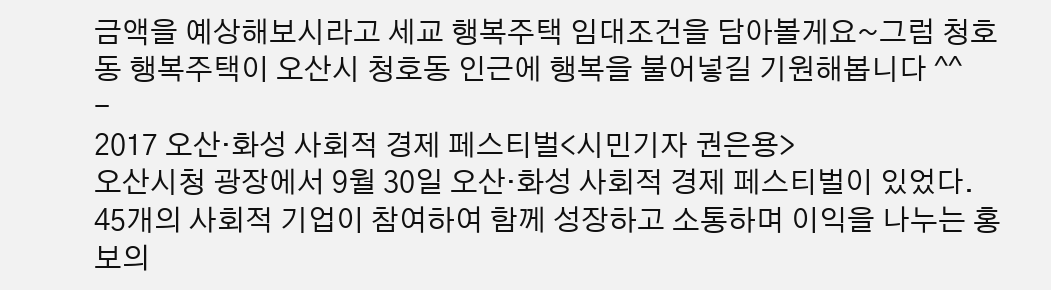금액을 예상해보시라고 세교 행복주택 임대조건을 담아볼게요~그럼 청호동 행복주택이 오산시 청호동 인근에 행복을 불어넣길 기원해봅니다 ^^
-
2017 오산·화성 사회적 경제 페스티벌<시민기자 권은용>
오산시청 광장에서 9월 30일 오산·화성 사회적 경제 페스티벌이 있었다. 45개의 사회적 기업이 참여하여 함께 성장하고 소통하며 이익을 나누는 홍보의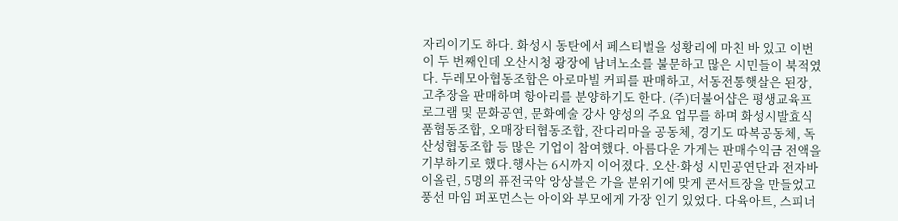자리이기도 하다. 화성시 동탄에서 페스티벌을 성황리에 마친 바 있고 이번이 두 번째인데 오산시청 광장에 남녀노소를 불문하고 많은 시민들이 북적였다. 두레모아협동조합은 아로마빌 커피를 판매하고, 서동전통햇살은 된장, 고추장을 판매하며 항아리를 분양하기도 한다. (주)더불어샵은 평생교육프로그램 및 문화공연, 문화예술 강사 양성의 주요 업무를 하며 화성시발효식품협동조합, 오매장터협동조합, 잔다리마을 공동체, 경기도 따복공동체, 독산성협동조합 등 많은 기업이 참여했다. 아름다운 가게는 판매수익금 전액을 기부하기로 했다.행사는 6시까지 이어졌다. 오산·화성 시민공연단과 전자바이올린, 5명의 퓨전국악 앙상블은 가을 분위기에 맞게 콘서트장을 만들었고 풍선 마임 퍼포먼스는 아이와 부모에게 가장 인기 있었다. 다육아트, 스피너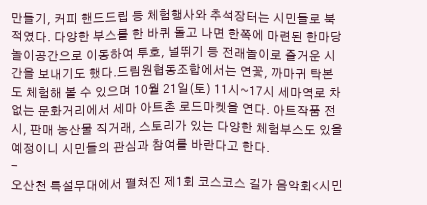만들기, 커피 핸드드립 등 체험행사와 추석장터는 시민들로 북적였다. 다양한 부스를 한 바퀴 돌고 나면 한쪽에 마련된 한마당 놀이공간으로 이동하여 투호, 널뛰기 등 전래놀이로 즐거운 시간을 보내기도 했다.드림원협동조합에서는 연꽃, 까마귀 탁본도 체험해 볼 수 있으며 10월 21일(토) 11시~17시 세마역로 차 없는 문화거리에서 세마 아트촌 로드마켓을 연다. 아트작품 전시, 판매 농산물 직거래, 스토리가 있는 다양한 체험부스도 있을 예정이니 시민들의 관심과 참여를 바란다고 한다.
-
오산천 특설무대에서 펼쳐진 제1회 코스코스 길가 음악회<시민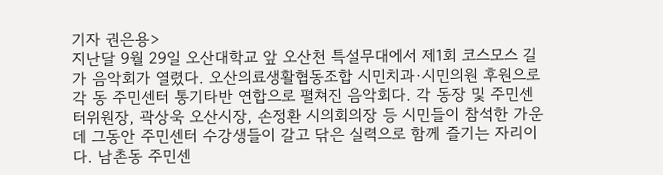기자 권은용>
지난달 9월 29일 오산대학교 앞 오산천 특설무대에서 제1회 코스모스 길가 음악회가 열렸다. 오산의료생활협동조합 시민치과·시민의원 후원으로 각 동 주민센터 통기타반 연합으로 펼쳐진 음악회다. 각 동장 및 주민센터위원장, 곽상욱 오산시장, 손정환 시의회의장 등 시민들이 참석한 가운데 그동안 주민센터 수강생들이 갈고 닦은 실력으로 함께 즐기는 자리이다. 남촌동 주민센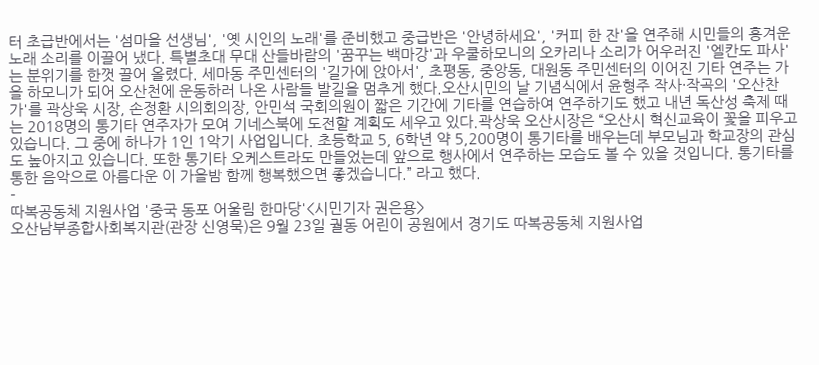터 초급반에서는 '섬마을 선생님', '옛 시인의 노래'를 준비했고 중급반은 '안녕하세요', '커피 한 잔'을 연주해 시민들의 흥겨운 노래 소리를 이끌어 냈다. 특별초대 무대 산들바람의 '꿈꾸는 백마강'과 우쿨하모니의 오카리나 소리가 어우러진 '엘칸도 파사'는 분위기를 한껏 끌어 올렸다. 세마동 주민센터의 '길가에 앉아서', 초평동, 중앙동, 대원동 주민센터의 이어진 기타 연주는 가을 하모니가 되어 오산천에 운동하러 나온 사람들 발길을 멈추게 했다.오산시민의 날 기념식에서 윤형주 작사·작곡의 '오산찬가'를 곽상욱 시장, 손정환 시의회의장, 안민석 국회의원이 짧은 기간에 기타를 연습하여 연주하기도 했고 내년 독산성 축제 때는 2018명의 통기타 연주자가 모여 기네스북에 도전할 계획도 세우고 있다.곽상욱 오산시장은 “오산시 혁신교육이 꽃을 피우고 있습니다. 그 중에 하나가 1인 1악기 사업입니다. 초등학교 5, 6학년 약 5,200명이 통기타를 배우는데 부모님과 학교장의 관심도 높아지고 있습니다. 또한 통기타 오케스트라도 만들었는데 앞으로 행사에서 연주하는 모습도 볼 수 있을 것입니다. 통기타를 통한 음악으로 아름다운 이 가을밤 함께 행복했으면 좋겠습니다.” 라고 했다.
-
따복공동체 지원사업 '중국 동포 어울림 한마당'<시민기자 권은용>
오산남부종합사회복지관(관장 신영묵)은 9월 23일 궐동 어린이 공원에서 경기도 따복공동체 지원사업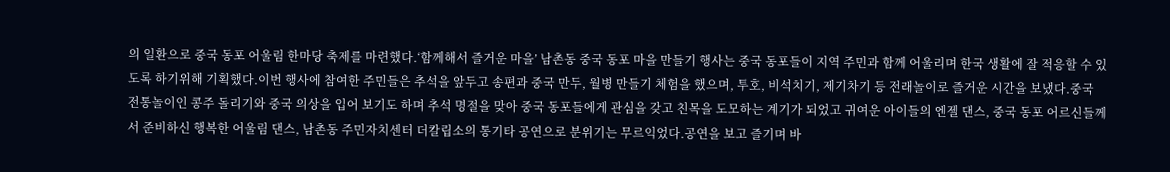의 일환으로 중국 동포 어울림 한마당 축제를 마련했다.‘함께해서 즐거운 마을’ 남촌동 중국 동포 마을 만들기 행사는 중국 동포들이 지역 주민과 함께 어울리며 한국 생활에 잘 적응할 수 있도록 하기위해 기획했다.이번 행사에 참여한 주민들은 추석을 앞두고 송편과 중국 만두, 월병 만들기 체험을 했으며, 투호, 비석치기, 제기차기 등 전래놀이로 즐거운 시간을 보냈다.중국 전통놀이인 콩주 돌리기와 중국 의상을 입어 보기도 하며 추석 명절을 맞아 중국 동포들에게 관심을 갖고 친목을 도모하는 계기가 되었고 귀여운 아이들의 엔젤 댄스, 중국 동포 어르신들께서 준비하신 행복한 어울림 댄스, 남촌동 주민자치센터 더칼립소의 통기타 공연으로 분위기는 무르익었다.공연을 보고 즐기며 바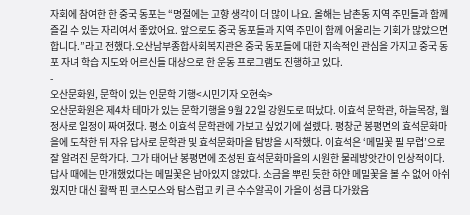자회에 참여한 한 중국 동포는 “명절에는 고향 생각이 더 많이 나요. 올해는 남촌동 지역 주민들과 함께 즐길 수 있는 자리여서 좋았어요. 앞으로도 중국 동포들과 지역 주민이 함께 어울리는 기회가 많았으면 합니다.”라고 전했다.오산남부종합사회복지관은 중국 동포들에 대한 지속적인 관심을 가지고 중국 동포 자녀 학습 지도와 어르신들 대상으로 한 운동 프로그램도 진행하고 있다.
-
오산문화원, 문학이 있는 인문학 기행<시민기자 오현숙>
오산문화원은 제4차 테마가 있는 문학기행을 9월 22일 강원도로 떠났다. 이효석 문학관, 하늘목장, 월정사로 일정이 짜여졌다. 평소 이효석 문학관에 가보고 싶었기에 설렜다. 평창군 봉평면의 효석문화마을에 도착한 뒤 자유 답사로 문학관 및 효석문화마을 탐방을 시작했다. 이효석은 ‘메밀꽃 필 무렵’으로 잘 알려진 문학가다. 그가 태어난 봉평면에 조성된 효석문화마을의 시원한 물레방앗간이 인상적이다. 답사 때에는 만개했었다는 메밀꽃은 남아있지 않았다. 소금을 뿌린 듯한 하얀 메밀꽃을 볼 수 없어 아쉬웠지만 대신 활짝 핀 코스모스와 탐스럽고 키 큰 수수알곡이 가을이 성큼 다가왔음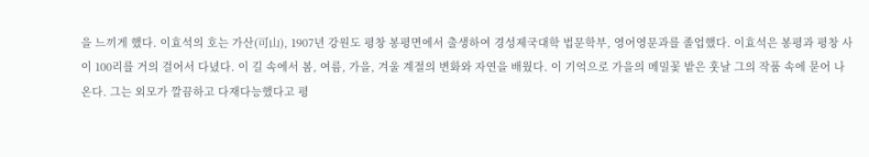을 느끼게 했다. 이효석의 호는 가산(可山), 1907년 강원도 평창 봉평면에서 출생하여 경성제국대학 법문학부, 영어영문과를 졸업했다. 이효석은 봉평과 평창 사이 100리를 거의 걸어서 다녔다. 이 길 속에서 봄, 여름, 가을, 겨울 계절의 변화와 자연을 배웠다. 이 기억으로 가을의 메밀꽃 밭은 훗날 그의 작품 속에 묻어 나온다. 그는 외모가 깔끔하고 다재다능했다고 평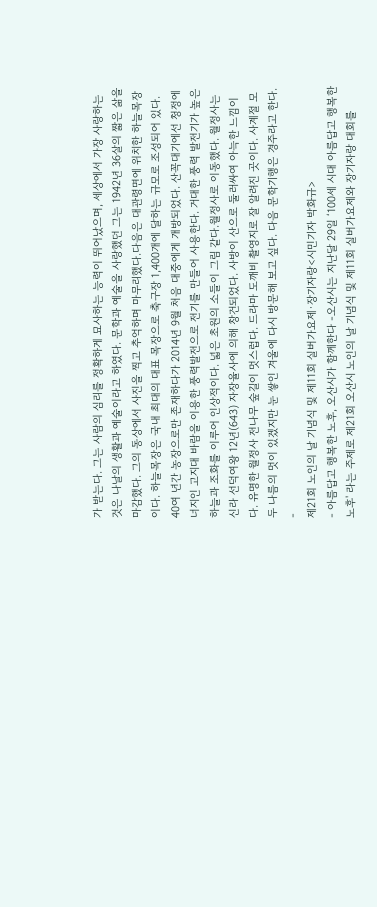가 받는다. 그는 사람의 심리를 정확하게 묘사하는 능력이 뛰어났으며, 세상에서 가장 사랑하는 것은 나날의 생활과 예술이라고 하였다. 문학과 예술을 사랑했던 그는 1942년 36살의 짧은 삶을 마감했다. 그의 동상에서 사진을 찍고 추억하며 마무리했다.다음은 대관령면에 위치한 하늘목장이다. 하늘목장은 국내 최대의 대표 목장으로 축구장 1,400개에 달하는 규모로 조성되어 있다. 40여 년간 농장으로만 존재하다가 2014년 9월 처음 대중에게 개방되었다. 산꼭대기에선 청정에너지인 고지대 바람을 이용한 풍력발전으로 전기를 만들어 사용한다. 거대한 풍력 발전기가 높은 하늘과 조화를 이루어 인상적이다. 넓은 초원의 소들이 그림 같다.월정사로 이동했다. 월정사는 신라 선덕여왕 12년(643) 자장율사에 의해 창건되었다. 사방이 산으로 둘러싸여 아늑한 느낌이다. 유명한 월정사 전나무 숲길이 멋스럽다. 드라마 도깨비 촬영지로 잘 알려진 곳이다. 사계절 모두 나름의 멋이 있겠지만 눈 쌓인 겨울에 다시 방문해 보고 싶다. 다음 문학기행은 경주라고 한다.
-
제21회 노인의 날 기념식 및 제11회 실버가요제·장기자랑<시민기자 박화규>
- 아름답고 행복한 노후, 오산시가 함께한다 -오산시는 지난달 29일 ‘100세 시대 아름답고 행복한 노후' 라는 주제로 제21회 오산시 노인의 날 기념식 및 제11회 실버가요제와 장기자랑 대회를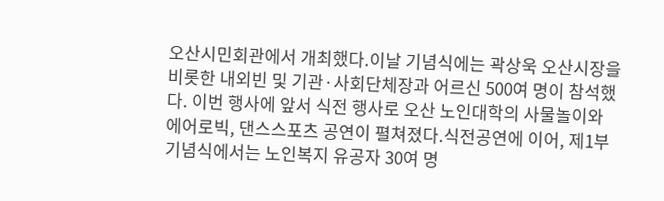오산시민회관에서 개최했다.이날 기념식에는 곽상욱 오산시장을 비롯한 내외빈 및 기관·사회단체장과 어르신 500여 명이 참석했다. 이번 행사에 앞서 식전 행사로 오산 노인대학의 사물놀이와 에어로빅, 댄스스포츠 공연이 펼쳐졌다.식전공연에 이어, 제1부 기념식에서는 노인복지 유공자 30여 명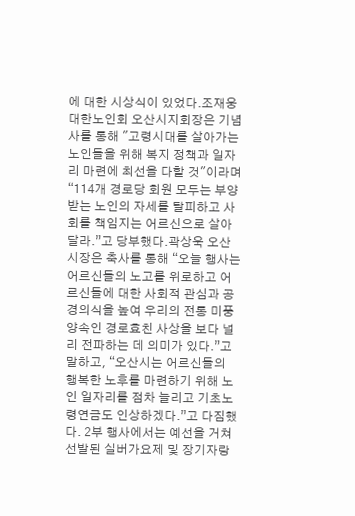에 대한 시상식이 있었다.조재웅 대한노인회 오산시지회장은 기념사를 통해 "고령시대를 살아가는 노인들을 위해 복지 정책과 일자리 마련에 최선을 다할 것"이라며 “114개 경로당 회원 모두는 부양받는 노인의 자세를 탈피하고 사회를 책임지는 어르신으로 살아 달라.”고 당부했다.곽상욱 오산시장은 축사를 통해 “오늘 행사는 어르신들의 노고를 위로하고 어르신들에 대한 사회적 관심과 공경의식을 높여 우리의 전통 미풍양속인 경로효친 사상을 보다 널리 전파하는 데 의미가 있다.”고 말하고, “오산시는 어르신들의 행복한 노후를 마련하기 위해 노인 일자리를 점차 늘리고 기초노령연금도 인상하겠다.”고 다짐했다. 2부 행사에서는 예선을 거쳐 선발된 실버가요제 및 장기자랑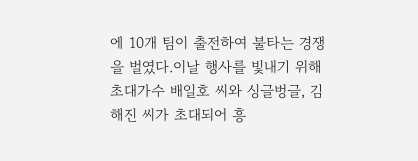에 10개 팀이 출전하여 불타는 경쟁을 벌였다.이날 행사를 빛내기 위해 초대가수 배일호 씨와 싱글벙글, 김해진 씨가 초대되어 흥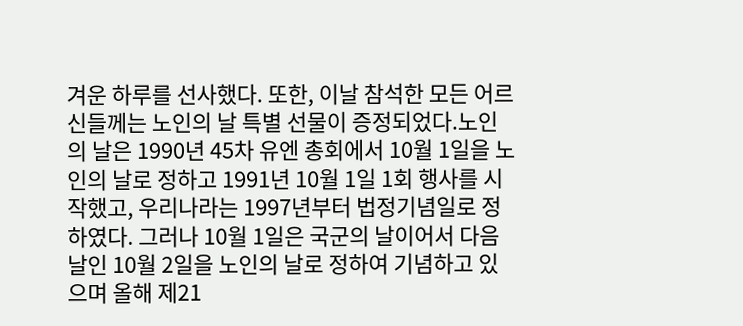겨운 하루를 선사했다. 또한, 이날 참석한 모든 어르신들께는 노인의 날 특별 선물이 증정되었다.노인의 날은 1990년 45차 유엔 총회에서 10월 1일을 노인의 날로 정하고 1991년 10월 1일 1회 행사를 시작했고, 우리나라는 1997년부터 법정기념일로 정하였다. 그러나 10월 1일은 국군의 날이어서 다음 날인 10월 2일을 노인의 날로 정하여 기념하고 있으며 올해 제21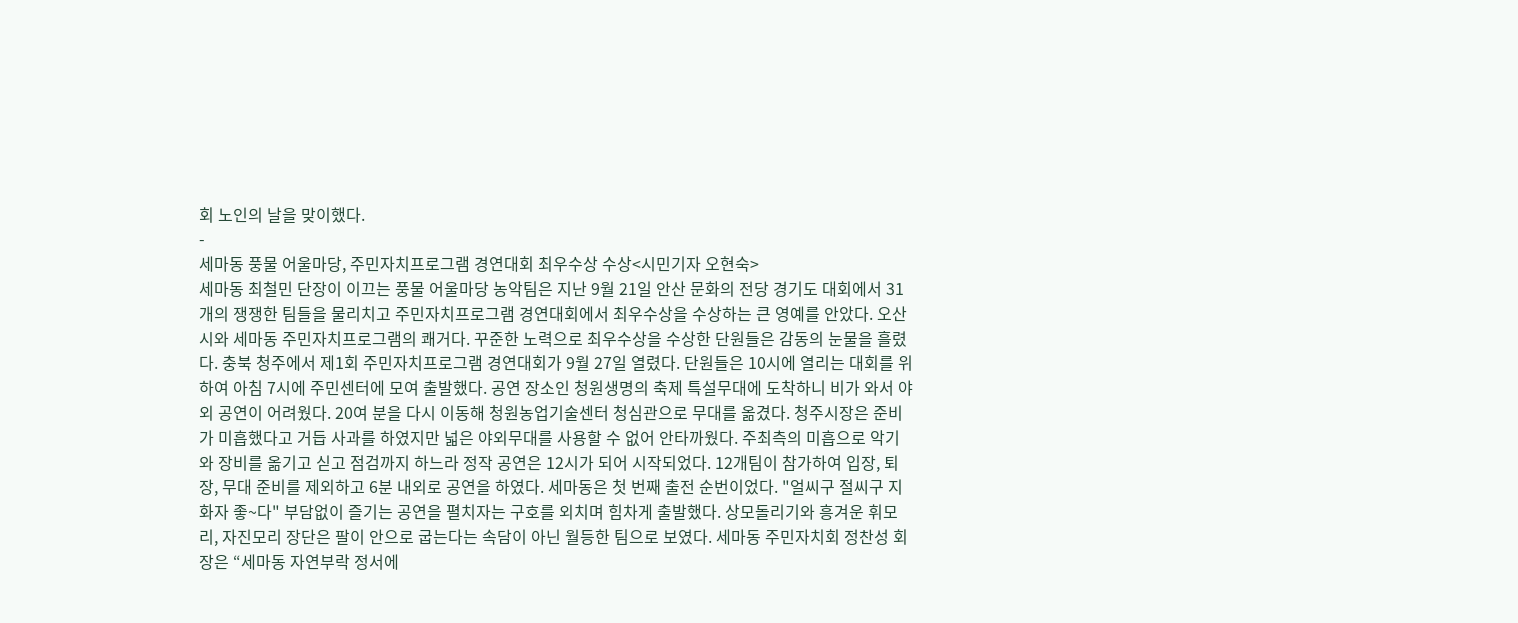회 노인의 날을 맞이했다.
-
세마동 풍물 어울마당, 주민자치프로그램 경연대회 최우수상 수상<시민기자 오현숙>
세마동 최철민 단장이 이끄는 풍물 어울마당 농악팀은 지난 9월 21일 안산 문화의 전당 경기도 대회에서 31개의 쟁쟁한 팀들을 물리치고 주민자치프로그램 경연대회에서 최우수상을 수상하는 큰 영예를 안았다. 오산시와 세마동 주민자치프로그램의 쾌거다. 꾸준한 노력으로 최우수상을 수상한 단원들은 감동의 눈물을 흘렸다. 충북 청주에서 제1회 주민자치프로그램 경연대회가 9월 27일 열렸다. 단원들은 10시에 열리는 대회를 위하여 아침 7시에 주민센터에 모여 출발했다. 공연 장소인 청원생명의 축제 특설무대에 도착하니 비가 와서 야외 공연이 어려웠다. 20여 분을 다시 이동해 청원농업기술센터 청심관으로 무대를 옮겼다. 청주시장은 준비가 미흡했다고 거듭 사과를 하였지만 넓은 야외무대를 사용할 수 없어 안타까웠다. 주최측의 미흡으로 악기와 장비를 옮기고 싣고 점검까지 하느라 정작 공연은 12시가 되어 시작되었다. 12개팀이 참가하여 입장, 퇴장, 무대 준비를 제외하고 6분 내외로 공연을 하였다. 세마동은 첫 번째 출전 순번이었다. "얼씨구 절씨구 지화자 좋~다" 부담없이 즐기는 공연을 펼치자는 구호를 외치며 힘차게 출발했다. 상모돌리기와 흥겨운 휘모리, 자진모리 장단은 팔이 안으로 굽는다는 속담이 아닌 월등한 팀으로 보였다. 세마동 주민자치회 정찬성 회장은 “세마동 자연부락 정서에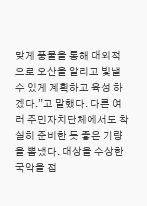맞게 풍물을 통해 대외적으로 오산을 알리고 빛낼 수 있게 계획하고 육성 하겠다.”고 말했다. 다른 여러 주민자치단체에서도 착실히 준비한 듯 좋은 기량을 뽐냈다. 대상을 수상한 국악을 접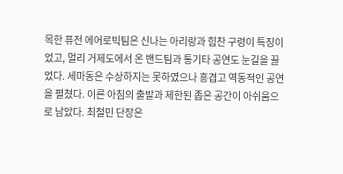목한 퓨전 에어로빅팀은 신나는 아리랑과 힘찬 구령이 특징이었고, 멀리 거제도에서 온 밴드팀과 통기타 공연도 눈길을 끌었다. 세마동은 수상하지는 못하였으나 흥겹고 역동적인 공연을 펼쳤다. 이른 아침의 출발과 제한된 좁은 공간이 아쉬움으로 남았다. 최철민 단장은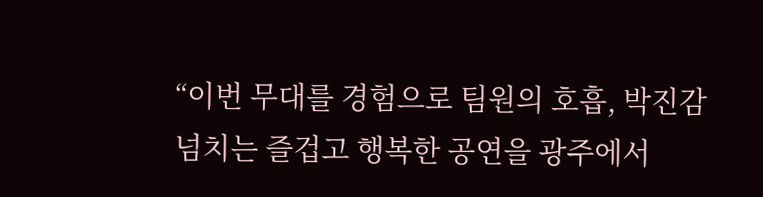“이번 무대를 경험으로 팀원의 호흡, 박진감 넘치는 즐겁고 행복한 공연을 광주에서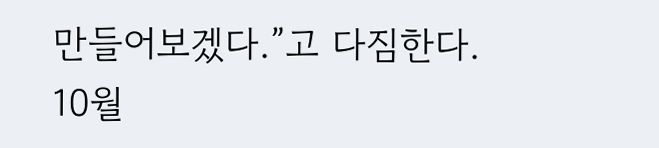만들어보겠다.”고 다짐한다. 10월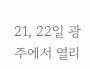21, 22일 광주에서 열리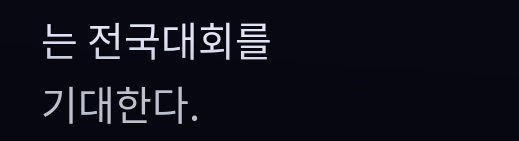는 전국대회를 기대한다.